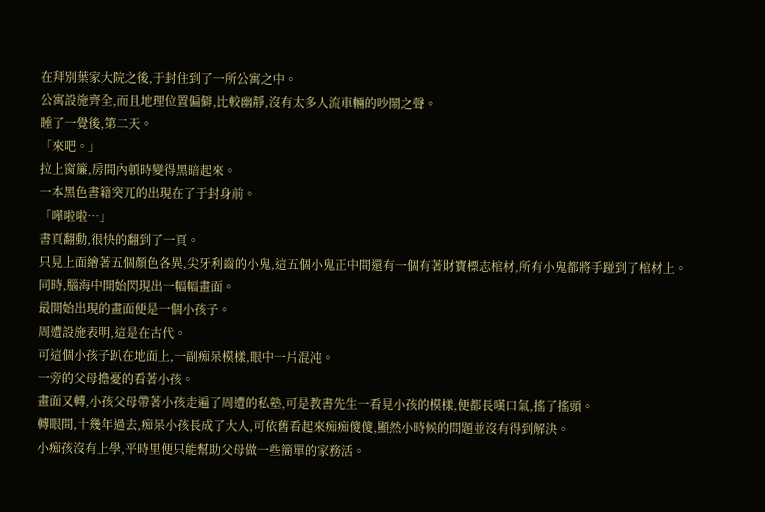在拜別葉家大院之後,于封住到了一所公寓之中。
公寓設施齊全,而且地理位置偏僻,比較幽靜,沒有太多人流車輛的吵鬧之聲。
睡了一覺後,第二天。
「來吧。」
拉上窗簾,房間內頓時變得黑暗起來。
一本黑色書籍突兀的出現在了于封身前。
「嘩啦啦…」
書頁翻動,很快的翻到了一頁。
只見上面繪著五個顏色各異,尖牙利齒的小鬼,這五個小鬼正中間還有一個有著財寶標志棺材,所有小鬼都將手踫到了棺材上。
同時,腦海中開始閃現出一幅幅畫面。
最開始出現的畫面便是一個小孩子。
周遭設施表明,這是在古代。
可這個小孩子趴在地面上,一副痴呆模樣,眼中一片混沌。
一旁的父母擔憂的看著小孩。
畫面又轉,小孩父母帶著小孩走遍了周遭的私塾,可是教書先生一看見小孩的模樣,便都長嘆口氣,搖了搖頭。
轉眼間,十幾年過去,痴呆小孩長成了大人,可依舊看起來痴痴傻傻,顯然小時候的問題並沒有得到解決。
小痴孩沒有上學,平時里便只能幫助父母做一些簡單的家務活。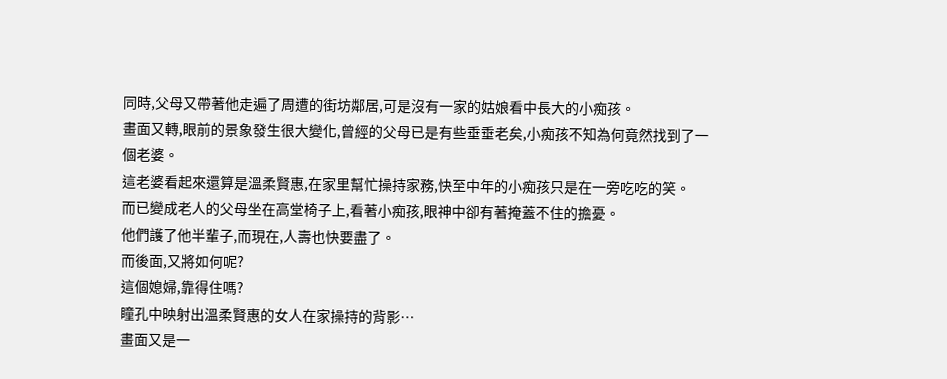同時,父母又帶著他走遍了周遭的街坊鄰居,可是沒有一家的姑娘看中長大的小痴孩。
畫面又轉,眼前的景象發生很大變化,曾經的父母已是有些垂垂老矣,小痴孩不知為何竟然找到了一個老婆。
這老婆看起來還算是溫柔賢惠,在家里幫忙操持家務,快至中年的小痴孩只是在一旁吃吃的笑。
而已變成老人的父母坐在高堂椅子上,看著小痴孩,眼神中卻有著掩蓋不住的擔憂。
他們護了他半輩子,而現在,人壽也快要盡了。
而後面,又將如何呢?
這個媳婦,靠得住嗎?
瞳孔中映射出溫柔賢惠的女人在家操持的背影…
畫面又是一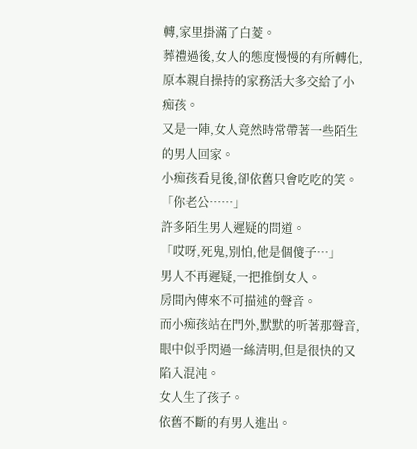轉,家里掛滿了白菱。
葬禮過後,女人的態度慢慢的有所轉化,原本親自操持的家務活大多交給了小痴孩。
又是一陣,女人竟然時常帶著一些陌生的男人回家。
小痴孩看見後,卻依舊只會吃吃的笑。
「你老公……」
許多陌生男人遲疑的問道。
「哎呀,死鬼,別怕,他是個傻子…」
男人不再遲疑,一把推倒女人。
房間內傳來不可描述的聲音。
而小痴孩站在門外,默默的听著那聲音,眼中似乎閃過一絲清明,但是很快的又陷入混沌。
女人生了孩子。
依舊不斷的有男人進出。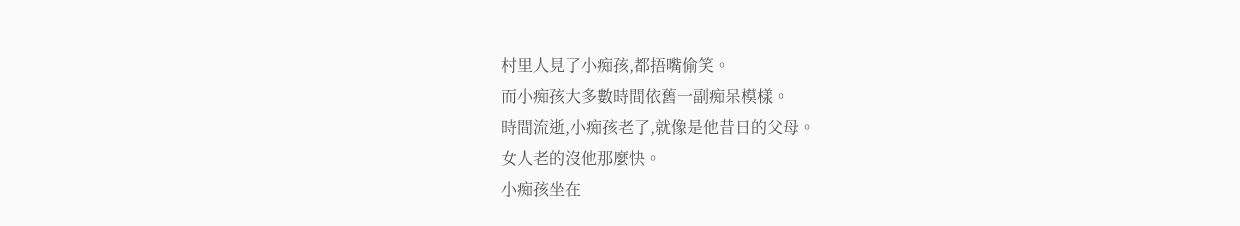村里人見了小痴孩,都捂嘴偷笑。
而小痴孩大多數時間依舊一副痴呆模樣。
時間流逝,小痴孩老了,就像是他昔日的父母。
女人老的沒他那麼快。
小痴孩坐在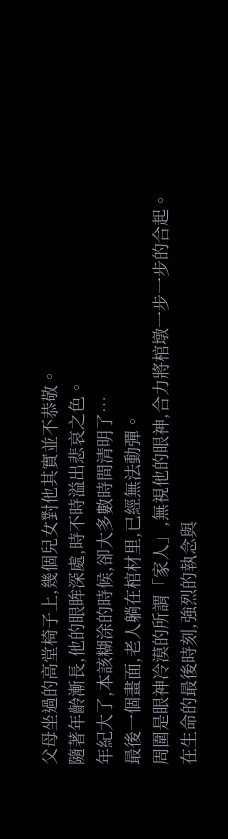父母坐過的高堂椅子上,幾個兒女對他其實並不恭敬。
隨著年齡漸長,他的眼眸深處,時不時溢出悲哀之色。
年紀大了,本該糊涂的時候,卻大多數時間清明了…
最後一個畫面,老人躺在棺材里,已經無法動彈。
周圍是眼神冷漠的所謂「家人」,無視他的眼神,合力將棺墩一步一步的合起。
在生命的最後時刻,強烈的執念與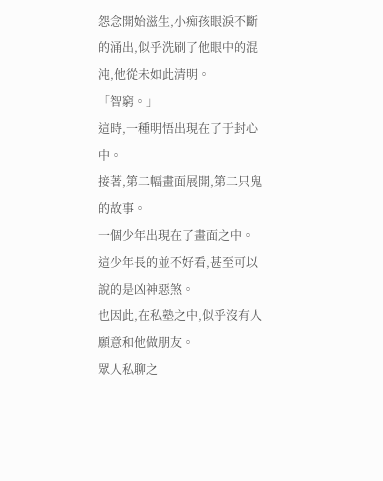怨念開始滋生,小痴孩眼淚不斷的涌出,似乎洗刷了他眼中的混沌,他從未如此清明。
「智窮。」
這時,一種明悟出現在了于封心中。
接著,第二幅畫面展開,第二只鬼的故事。
一個少年出現在了畫面之中。
這少年長的並不好看,甚至可以說的是凶神惡煞。
也因此,在私塾之中,似乎沒有人願意和他做朋友。
眾人私聊之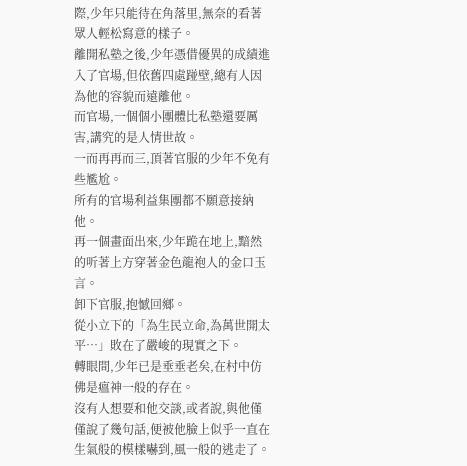際,少年只能待在角落里,無奈的看著眾人輕松寫意的樣子。
離開私塾之後,少年憑借優異的成績進入了官場,但依舊四處踫壁,總有人因為他的容貌而遠離他。
而官場,一個個小團體比私塾還要厲害,講究的是人情世故。
一而再再而三,頂著官服的少年不免有些尷尬。
所有的官場利益集團都不願意接納他。
再一個畫面出來,少年跪在地上,黯然的听著上方穿著金色龍袍人的金口玉言。
卸下官服,抱憾回鄉。
從小立下的「為生民立命,為萬世開太平…」敗在了嚴峻的現實之下。
轉眼間,少年已是垂垂老矣,在村中仿佛是瘟神一般的存在。
沒有人想要和他交談,或者說,與他僅僅說了幾句話,便被他臉上似乎一直在生氣般的模樣嚇到,風一般的逃走了。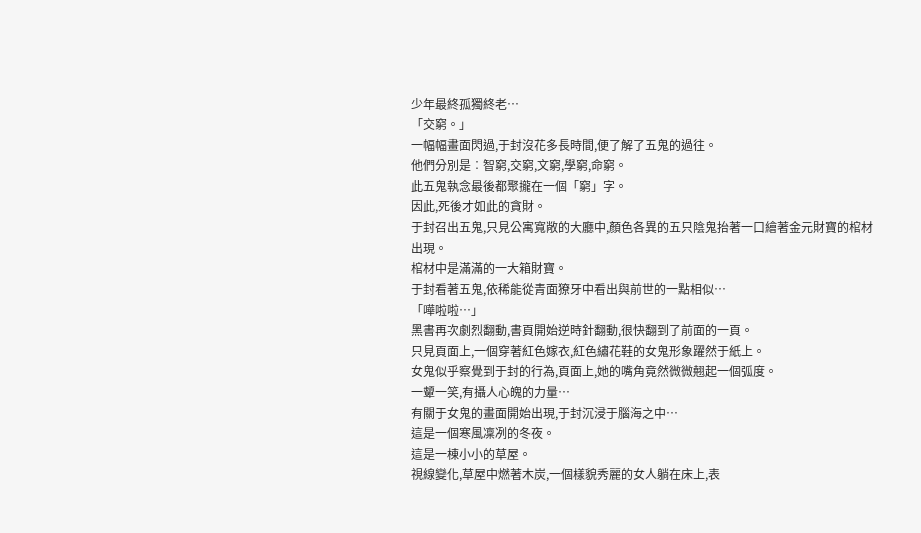少年最終孤獨終老…
「交窮。」
一幅幅畫面閃過,于封沒花多長時間,便了解了五鬼的過往。
他們分別是︰智窮,交窮,文窮,學窮,命窮。
此五鬼執念最後都聚攏在一個「窮」字。
因此,死後才如此的貪財。
于封召出五鬼,只見公寓寬敞的大廳中,顏色各異的五只陰鬼抬著一口繪著金元財寶的棺材出現。
棺材中是滿滿的一大箱財寶。
于封看著五鬼,依稀能從青面獠牙中看出與前世的一點相似…
「嘩啦啦…」
黑書再次劇烈翻動,書頁開始逆時針翻動,很快翻到了前面的一頁。
只見頁面上,一個穿著紅色嫁衣,紅色繡花鞋的女鬼形象躍然于紙上。
女鬼似乎察覺到于封的行為,頁面上,她的嘴角竟然微微翹起一個弧度。
一顰一笑,有攝人心魄的力量…
有關于女鬼的畫面開始出現,于封沉浸于腦海之中…
這是一個寒風凜冽的冬夜。
這是一棟小小的草屋。
視線變化,草屋中燃著木炭,一個樣貌秀麗的女人躺在床上,表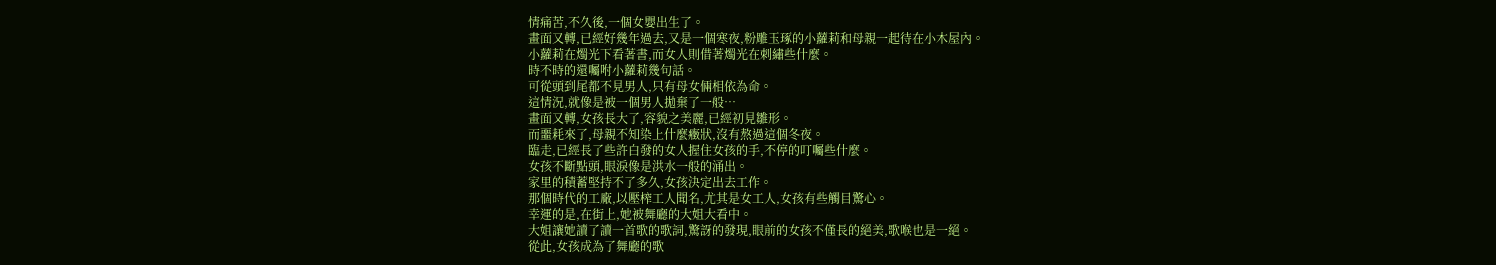情痛苦,不久後,一個女嬰出生了。
畫面又轉,已經好幾年過去,又是一個寒夜,粉雕玉琢的小蘿莉和母親一起待在小木屋內。
小蘿莉在燭光下看著書,而女人則借著燭光在刺繡些什麼。
時不時的還囑咐小蘿莉幾句話。
可從頭到尾都不見男人,只有母女倆相依為命。
這情況,就像是被一個男人拋棄了一般…
畫面又轉,女孩長大了,容貌之美麗,已經初見雛形。
而噩耗來了,母親不知染上什麼癥狀,沒有熬過這個冬夜。
臨走,已經長了些許白發的女人握住女孩的手,不停的叮囑些什麼。
女孩不斷點頭,眼淚像是洪水一般的涌出。
家里的積蓄堅持不了多久,女孩決定出去工作。
那個時代的工廠,以壓榨工人聞名,尤其是女工人,女孩有些觸目驚心。
幸運的是,在街上,她被舞廳的大姐大看中。
大姐讓她讀了讀一首歌的歌詞,驚訝的發現,眼前的女孩不僅長的絕美,歌喉也是一絕。
從此,女孩成為了舞廳的歌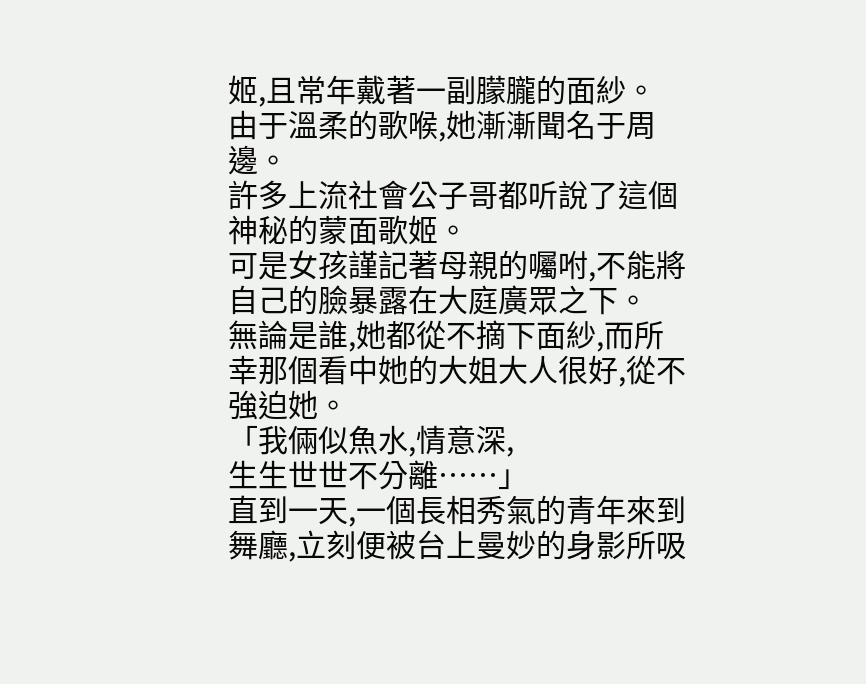姬,且常年戴著一副朦朧的面紗。
由于溫柔的歌喉,她漸漸聞名于周邊。
許多上流社會公子哥都听說了這個神秘的蒙面歌姬。
可是女孩謹記著母親的囑咐,不能將自己的臉暴露在大庭廣眾之下。
無論是誰,她都從不摘下面紗,而所幸那個看中她的大姐大人很好,從不強迫她。
「我倆似魚水,情意深,
生生世世不分離……」
直到一天,一個長相秀氣的青年來到舞廳,立刻便被台上曼妙的身影所吸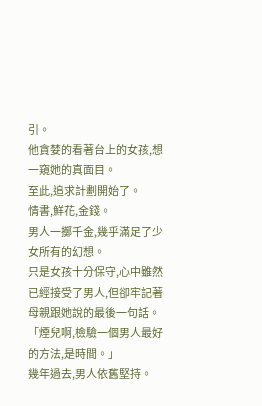引。
他貪婪的看著台上的女孩,想一窺她的真面目。
至此,追求計劃開始了。
情書,鮮花,金錢。
男人一擲千金,幾乎滿足了少女所有的幻想。
只是女孩十分保守,心中雖然已經接受了男人,但卻牢記著母親跟她說的最後一句話。
「煙兒啊,檢驗一個男人最好的方法,是時間。」
幾年過去,男人依舊堅持。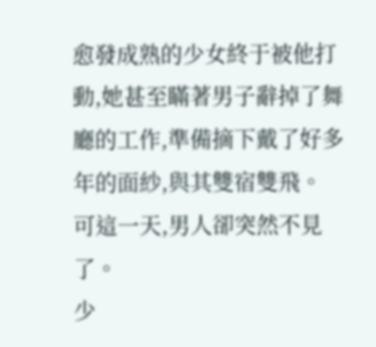愈發成熟的少女終于被他打動,她甚至瞞著男子辭掉了舞廳的工作,準備摘下戴了好多年的面紗,與其雙宿雙飛。
可這一天,男人卻突然不見了。
少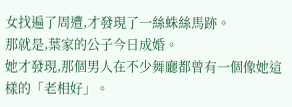女找遍了周遭,才發現了一絲蛛絲馬跡。
那就是,葉家的公子今日成婚。
她才發現,那個男人在不少舞廳都曾有一個像她這樣的「老相好」。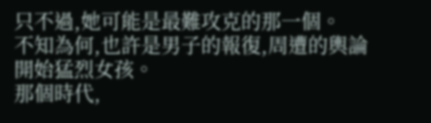只不過,她可能是最難攻克的那一個。
不知為何,也許是男子的報復,周遭的輿論開始猛烈女孩。
那個時代,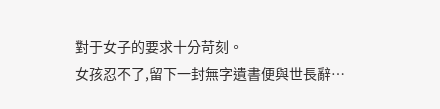對于女子的要求十分苛刻。
女孩忍不了,留下一封無字遺書便與世長辭…